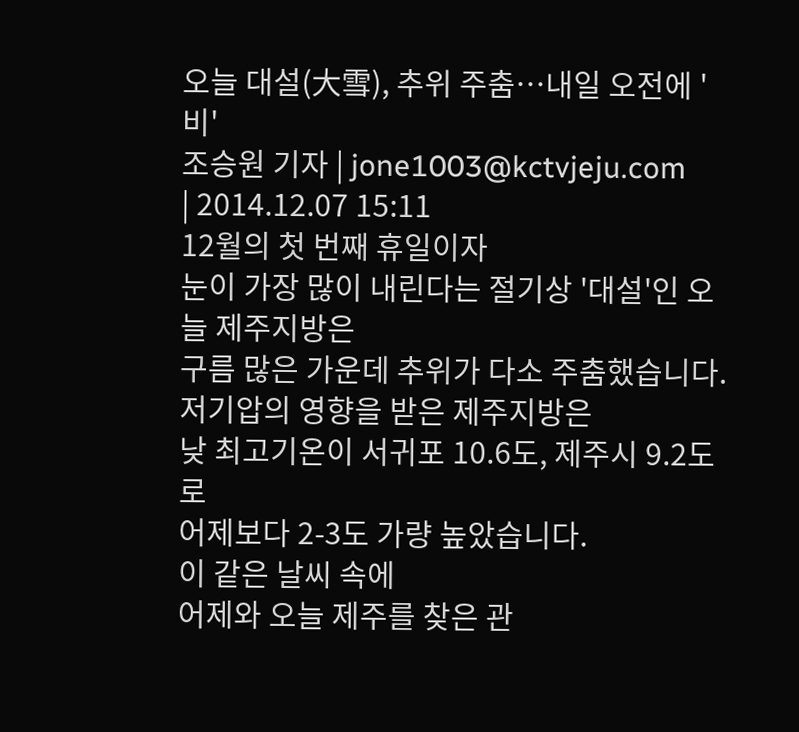오늘 대설(大雪), 추위 주춤…내일 오전에 '비'
조승원 기자 | jone1003@kctvjeju.com
| 2014.12.07 15:11
12월의 첫 번째 휴일이자
눈이 가장 많이 내린다는 절기상 '대설'인 오늘 제주지방은
구름 많은 가운데 추위가 다소 주춤했습니다.
저기압의 영향을 받은 제주지방은
낮 최고기온이 서귀포 10.6도, 제주시 9.2도로
어제보다 2-3도 가량 높았습니다.
이 같은 날씨 속에
어제와 오늘 제주를 찾은 관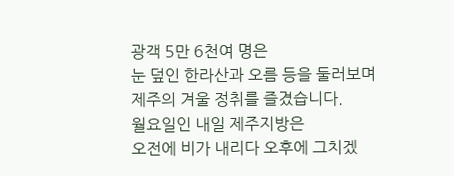광객 5만 6천여 명은
눈 덮인 한라산과 오름 등을 둘러보며
제주의 겨울 정취를 즐겼습니다.
월요일인 내일 제주지방은
오전에 비가 내리다 오후에 그치겠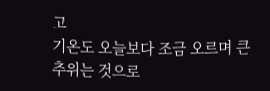고
기온도 오늘보다 조금 오르며 큰 추위는 것으로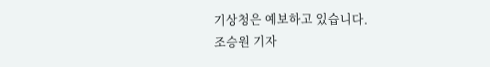기상청은 예보하고 있습니다.
조승원 기자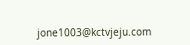jone1003@kctvjeju.com